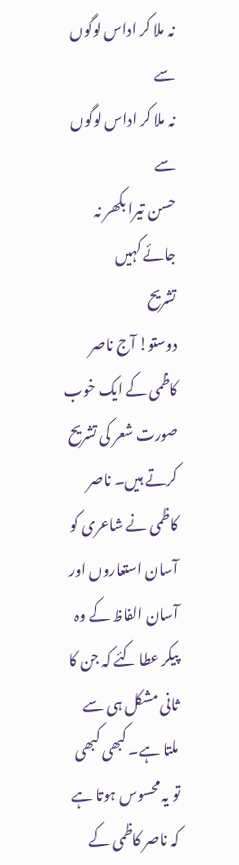نہ ملا کر اداس لوگوں سے
نہ ملا کر اداس لوگوں سے
حسن تیرا بکھر نہ جائے کہیں
تشریح
دوستو! آج ناصر کاظمی کے ایک خوب صورت شعر کی تشریح کرتے ہیں۔ ناصر کاظمی نے شاعری کو آسان استعاروں اور آسان الفاظ کے وہ پیکر عطا کئے کہ جن کا ثانی مشکل ہی سے ملتا ہے۔ کبھی کبھی تو یہ محسوس ہوتا ہے کہ ناصر کاظمی کے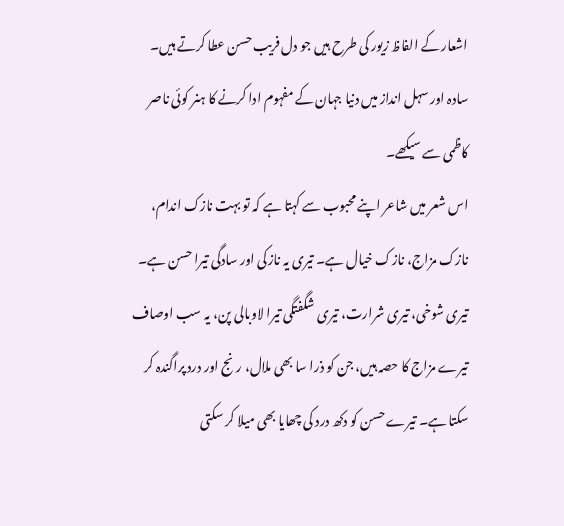اشعار کے الفاظ زیور کی طرح ہیں جو دل فریب حسن عطا کرتے ہیں۔ سادہ اور سہل انداز میں دنیا جہان کے مفہوم ادا کرنے کا ہنر کوئی ناصر کاظمی سے سیکھے۔
اس شعر میں شاعر اپنے محبوب سے کہتا ہے کہ تو بہت نازک اندام، نازک مزاج، نازک خیال ہے۔ تیری یہ نازکی اور سادگی تیرا حسن ہے۔ تیری شوخی، تیری شرارت، تیری شگفتگی تیرا لاوبالی پن، یہ سب اوصاف تیرے مزاج کا حصہ ہیں، جن کو ذرا سا بھی ملال، رنج اور درد پراگندہ کر سکتا ہے۔ تیرے حسن کو دکھ درد کی چھایا بھی میلا کر سکتی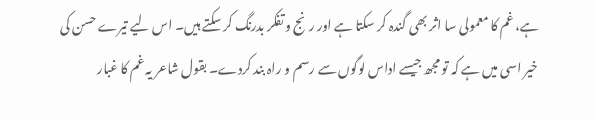ہے، غم کا معمولی سا اثر بھی گندہ کر سکتا ہے اور رنج و تفکر بدرنگ کر سکتے ہیں۔ اس لیے تیرے حسن کی خیر اسی میں ہے کہ تو مجھ جیسے اداس لوگوں سے رسم و راہ بند کردے۔ بقول شاعر یہ غم کا غبار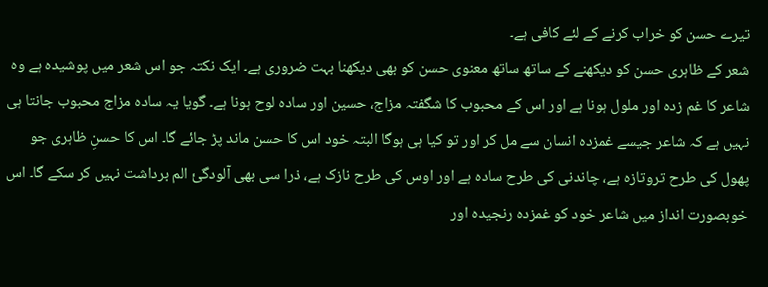تیرے حسن کو خراب کرنے کے لئے کافی ہے۔
شعر کے ظاہری حسن کو دیکھنے کے ساتھ ساتھ معنوی حسن کو بھی دیکھنا بہت ضروری ہے۔ ایک نکتہ جو اس شعر میں پوشیدہ ہے وہ شاعر کا غم زدہ اور ملول ہونا ہے اور اس کے محبوب کا شگفتہ مزاج، حسین اور سادہ لوح ہونا ہے۔ گویا یہ سادہ مزاج محبوب جانتا ہی نہیں ہے کہ شاعر جیسے غمزدہ انسان سے مل کر اور تو کیا ہی ہوگا البتہ خود اس کا حسن ماند پڑ جائے گا۔ اس کا حسنِ ظاہری جو پھول کی طرح تروتازہ ہے، چاندنی کی طرح سادہ ہے اور اوس کی طرح نازک ہے، ذرا سی بھی آلودگیٔ الم برداشت نہیں کر سکے گا۔ اس خوبصورت انداز میں شاعر خود کو غمزدہ رنجیدہ اور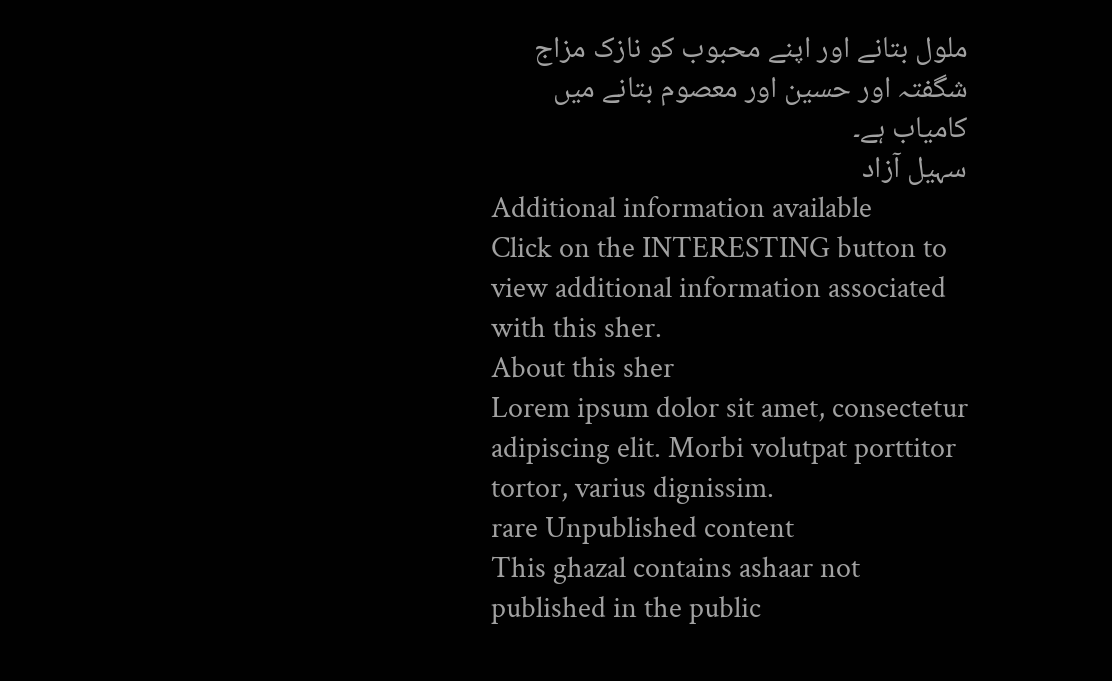ملول بتانے اور اپنے محبوب کو نازک مزاج شگفتہ اور حسین اور معصوم بتانے میں کامیاب ہے۔
سہیل آزاد
Additional information available
Click on the INTERESTING button to view additional information associated with this sher.
About this sher
Lorem ipsum dolor sit amet, consectetur adipiscing elit. Morbi volutpat porttitor tortor, varius dignissim.
rare Unpublished content
This ghazal contains ashaar not published in the public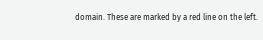domain. These are marked by a red line on the left.